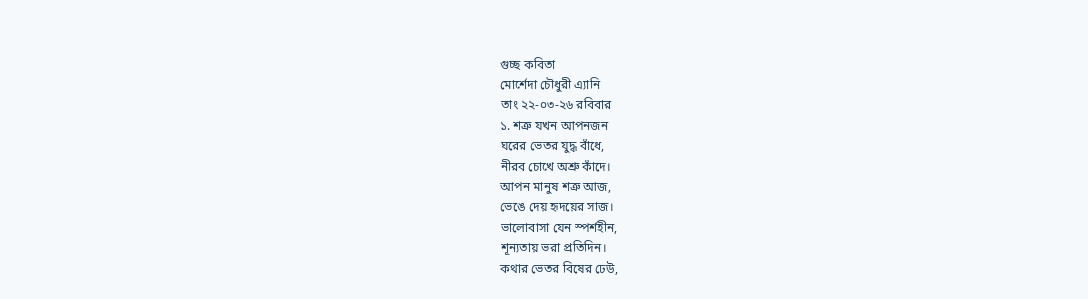গুচ্ছ কবিতা
মোর্শেদা চৌধুরী এ্যানি
তাং ২২-০৩-২৬ রবিবার
১. শত্রু যখন আপনজন
ঘরের ভেতর যুদ্ধ বাঁধে,
নীরব চোখে অশ্রু কাঁদে।
আপন মানুষ শত্রু আজ,
ভেঙে দেয় হৃদয়ের সাজ।
ভালোবাসা যেন স্পর্শহীন,
শূন্যতায় ভরা প্রতিদিন।
কথার ভেতর বিষের ঢেউ,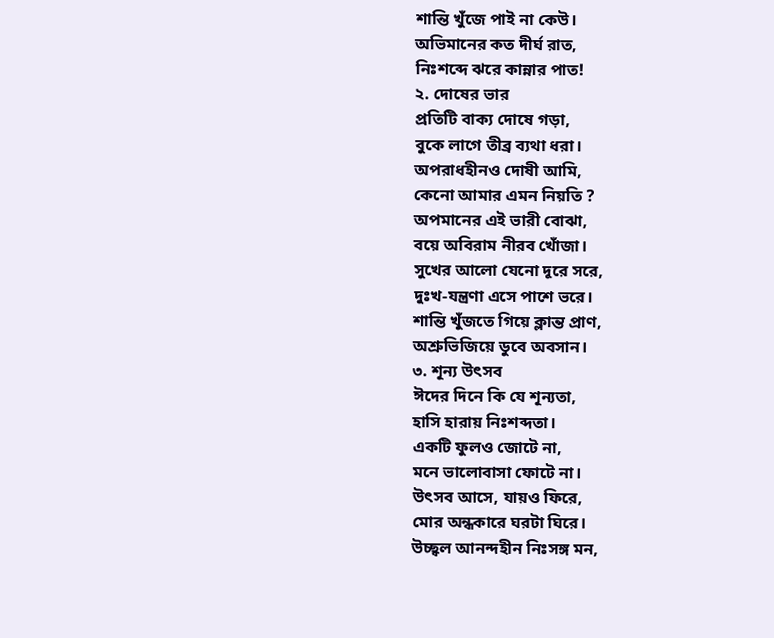শান্তি খুঁজে পাই না কেউ।
অভিমানের কত দীর্ঘ রাত,
নিঃশব্দে ঝরে কান্নার পাত!
২. দোষের ভার
প্রতিটি বাক্য দোষে গড়া,
বুকে লাগে তীব্র ব্যথা ধরা।
অপরাধহীনও দোষী আমি,
কেনো আমার এমন নিয়তি ?
অপমানের এই ভারী বোঝা,
বয়ে অবিরাম নীরব খোঁজা।
সুখের আলো যেনো দূরে সরে,
দুঃখ-যন্ত্রণা এসে পাশে ভরে।
শান্তি খুঁজতে গিয়ে ক্লান্ত প্রাণ,
অশ্রুভিজিয়ে ডুবে অবসান।
৩. শূন্য উৎসব
ঈদের দিনে কি যে শূন্যতা,
হাসি হারায় নিঃশব্দতা।
একটি ফুলও জোটে না,
মনে ভালোবাসা ফোটে না।
উৎসব আসে, যায়ও ফিরে,
মোর অন্ধকারে ঘরটা ঘিরে।
উচ্ছ্বল আনন্দহীন নিঃসঙ্গ মন,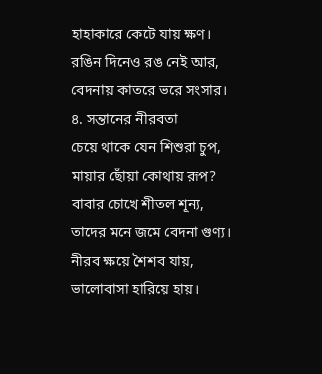হাহাকারে কেটে যায় ক্ষণ।
রঙিন দিনেও রঙ নেই আর,
বেদনায় কাতরে ভরে সংসার।
৪. সন্তানের নীরবতা
চেয়ে থাকে যেন শিশুরা চুপ,
মায়ার ছোঁয়া কোথায় রূপ?
বাবার চোখে শীতল শূন্য,
তাদের মনে জমে বেদনা গুণ্য।
নীরব ক্ষয়ে শৈশব যায়,
ভালোবাসা হারিয়ে হায়।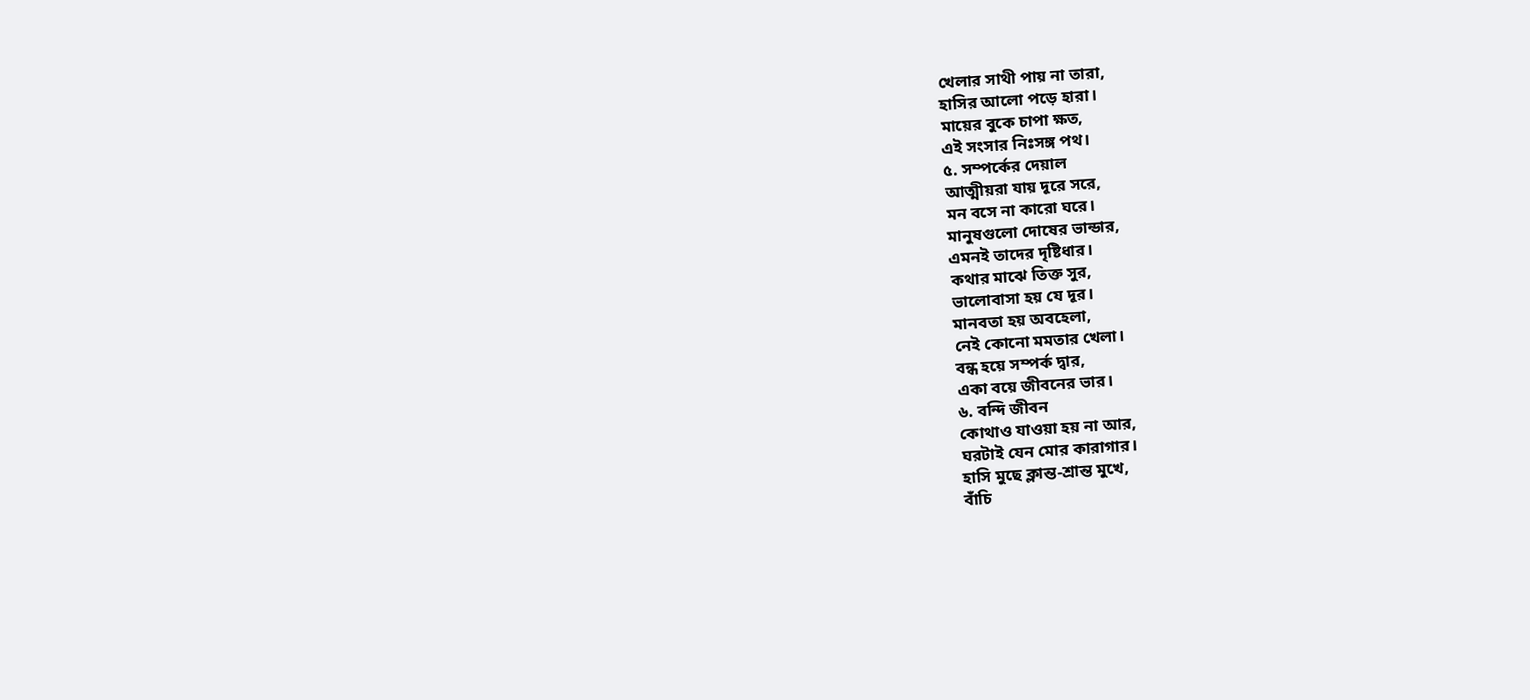খেলার সাথী পায় না তারা,
হাসির আলো পড়ে হারা।
মায়ের বুকে চাপা ক্ষত,
এই সংসার নিঃসঙ্গ পথ।
৫. সম্পর্কের দেয়াল
আত্মীয়রা যায় দূরে সরে,
মন বসে না কারো ঘরে।
মানুষগুলো দোষের ভান্ডার,
এমনই তাদের দৃষ্টিধার।
কথার মাঝে তিক্ত সুর,
ভালোবাসা হয় যে দূর।
মানবতা হয় অবহেলা,
নেই কোনো মমতার খেলা।
বন্ধ হয়ে সম্পর্ক দ্বার,
একা বয়ে জীবনের ভার।
৬. বন্দি জীবন
কোথাও যাওয়া হয় না আর,
ঘরটাই যেন মোর কারাগার।
হাসি মুছে ক্লান্ত-শ্রান্ত মুখে,
বাঁচি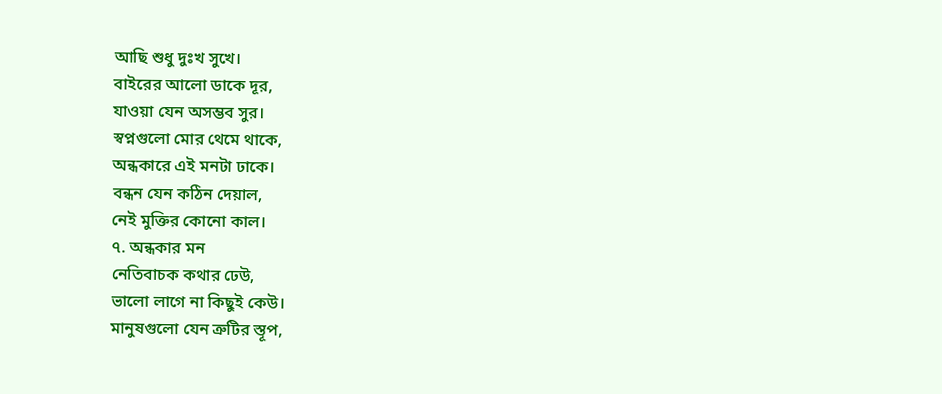আছি শুধু দুঃখ সুখে।
বাইরের আলো ডাকে দূর,
যাওয়া যেন অসম্ভব সুর।
স্বপ্নগুলো মোর থেমে থাকে,
অন্ধকারে এই মনটা ঢাকে।
বন্ধন যেন কঠিন দেয়াল,
নেই মুক্তির কোনো কাল।
৭. অন্ধকার মন
নেতিবাচক কথার ঢেউ,
ভালো লাগে না কিছুই কেউ।
মানুষগুলো যেন ত্রুটির স্তূপ,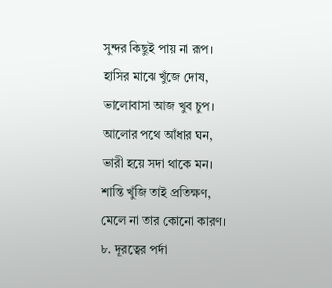সুন্দর কিছুই পায় না রূপ।
হাসির মাঝে খুঁজে দোষ,
ভালোবাসা আজ খুব চুপ।
আলোর পথে আঁধার ঘন,
ভারী হয়ে সদা থাকে মন।
শান্তি খুঁজি তাই প্রতিক্ষণ,
মেলে না তার কোনো কারণ।
৮. দূরত্বের পর্দা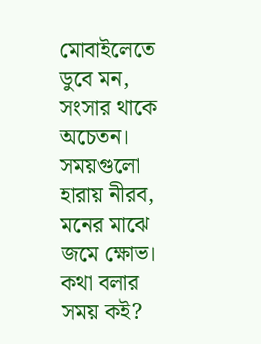মোবাইলেতে ডুবে মন,
সংসার থাকে অচেতন।
সময়গুলো হারায় নীরব,
মনের মাঝে জমে ক্ষোভ।
কথা বলার সময় কই?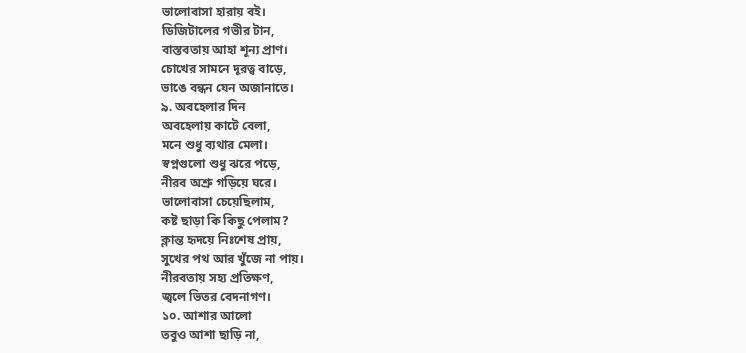ভালোবাসা হারায় বই।
ডিজিটালের গভীর টান,
বাস্তবতায় আহা শূন্য প্রাণ।
চোখের সামনে দূরত্ব বাড়ে,
ভাঙে বন্ধন যেন অজানাতে।
৯. অবহেলার দিন
অবহেলায় কাটে বেলা,
মনে শুধু ব্যথার মেলা।
স্বপ্নগুলো শুধু ঝরে পড়ে,
নীরব অশ্রু গড়িয়ে ঘরে।
ভালোবাসা চেয়েছিলাম,
কষ্ট ছাড়া কি কিছু পেলাম?
ক্লান্ত হৃদয়ে নিঃশেষ প্রায়,
সুখের পথ আর খুঁজে না পায়।
নীরবতায় সহ্য প্রতিক্ষণ,
জ্বলে ভিতর বেদনাগণ।
১০. আশার আলো
তবুও আশা ছাড়ি না,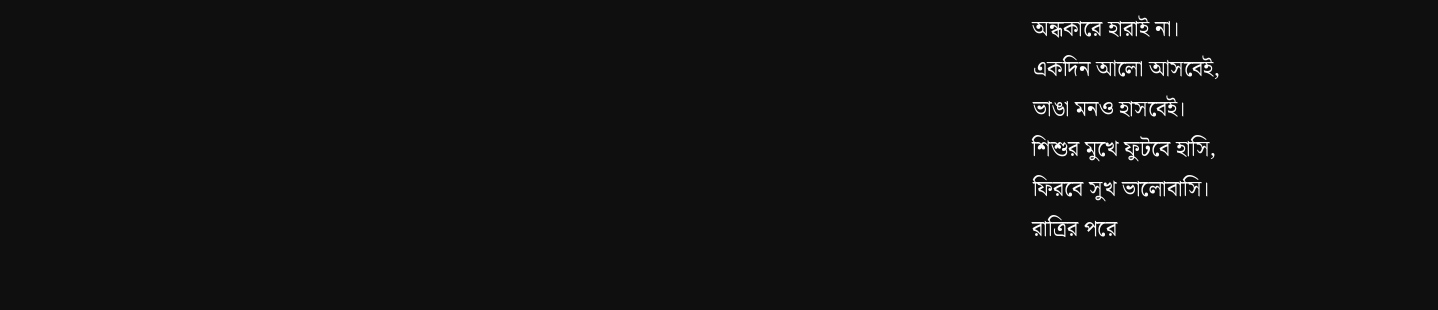অন্ধকারে হারাই না।
একদিন আলো আসবেই,
ভাঙা মনও হাসবেই।
শিশুর মুখে ফুটবে হাসি,
ফিরবে সুখ ভালোবাসি।
রাত্রির পরে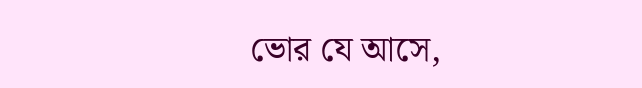ভোর যে আসে,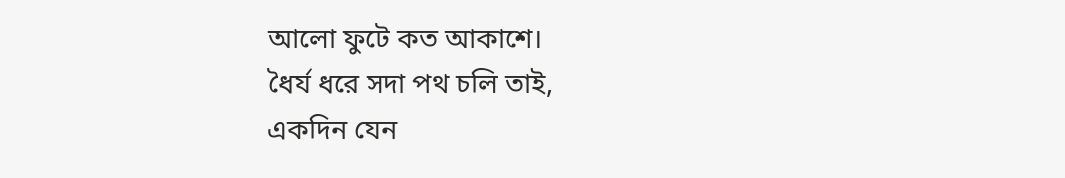আলো ফুটে কত আকাশে।
ধৈর্য ধরে সদা পথ চলি তাই,
একদিন যেন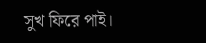সুখ ফিরে পাই।